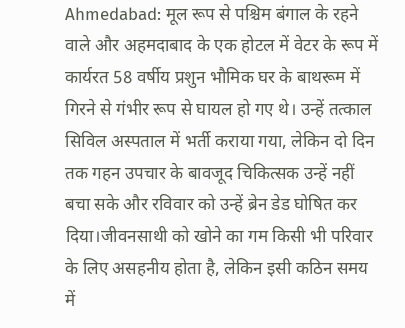Ahmedabad: मूल रूप से पश्चिम बंगाल के रहने वाले और अहमदाबाद के एक होटल में वेटर के रूप में कार्यरत 58 वर्षीय प्रशुन भौमिक घर के बाथरूम में गिरने से गंभीर रूप से घायल हो गए थे। उन्हें तत्काल सिविल अस्पताल में भर्ती कराया गया, लेकिन दो दिन तक गहन उपचार के बावजूद चिकित्सक उन्हें नहीं बचा सके और रविवार को उन्हें ब्रेन डेड घोषित कर दिया।जीवनसाथी को खोने का गम किसी भी परिवार के लिए असहनीय होता है, लेकिन इसी कठिन समय में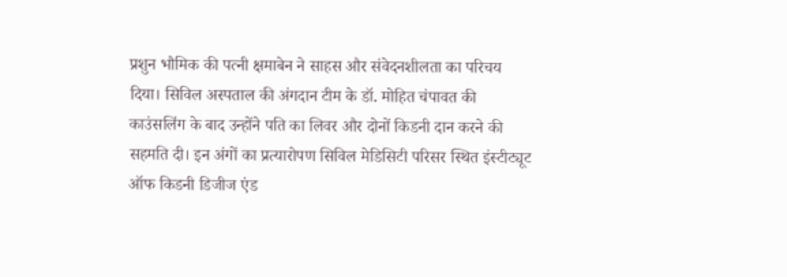प्रशुन भौमिक की पत्नी क्षमाबेन ने साहस और संवेदनशीलता का परिचय दिया। सिविल अस्पताल की अंगदान टीम के डॉ. मोहित चंपावत की काउंसलिंग के बाद उन्होंने पति का लिवर और दोनों किडनी दान करने की सहमति दी। इन अंगों का प्रत्यारोपण सिविल मेडिसिटी परिसर स्थित इंस्टीट्यूट ऑफ किडनी डिजीज एंड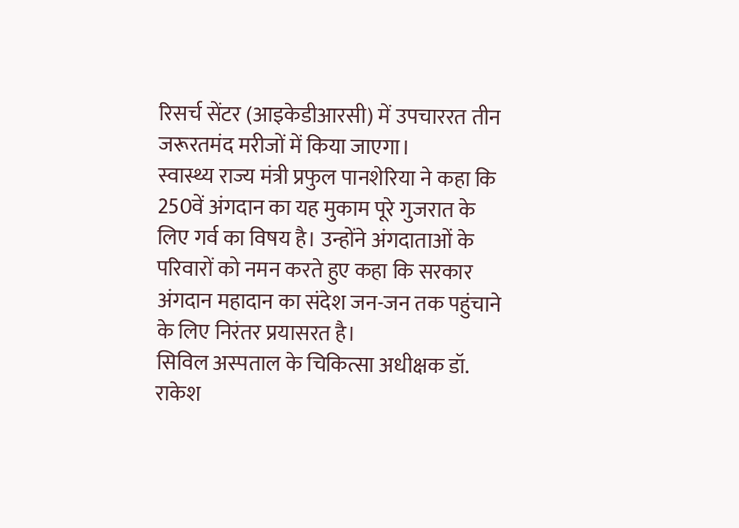रिसर्च सेंटर (आइकेडीआरसी) में उपचाररत तीन जरूरतमंद मरीजों में किया जाएगा।
स्वास्थ्य राज्य मंत्री प्रफुल पानशेरिया ने कहा कि 250वें अंगदान का यह मुकाम पूरे गुजरात के लिए गर्व का विषय है। उन्होंने अंगदाताओं के परिवारों को नमन करते हुए कहा कि सरकार अंगदान महादान का संदेश जन-जन तक पहुंचाने के लिए निरंतर प्रयासरत है।
सिविल अस्पताल के चिकित्सा अधीक्षक डॉ. राकेश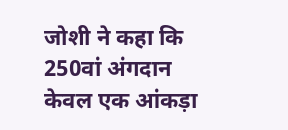जोशी ने कहा कि 250वां अंगदान केवल एक आंकड़ा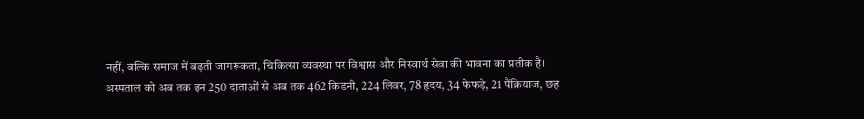नहीं, बल्कि समाज में बढ़ती जागरूकता, चिकित्सा व्यवस्था पर विश्वास और निस्वार्थ सेवा की भावना का प्रतीक है।
अस्पताल को अब तक इन 250 दाताओं से अब तक 462 किडनी, 224 लिवर, 78 हृदय, 34 फेफड़े, 21 पैंक्रियाज, छह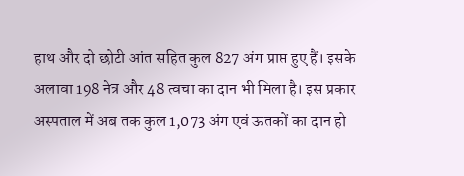हाथ और दो छोटी आंत सहित कुल 827 अंग प्राप्त हुए हैं। इसके अलावा 198 नेत्र और 48 त्वचा का दान भी मिला है। इस प्रकार अस्पताल में अब तक कुल 1,073 अंग एवं ऊतकों का दान हो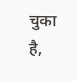चुका है,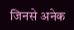जिनसे अनेक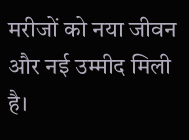मरीजों को नया जीवन और नई उम्मीद मिली है।